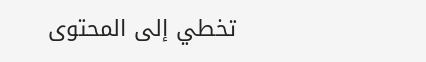تخطي إلى المحتوى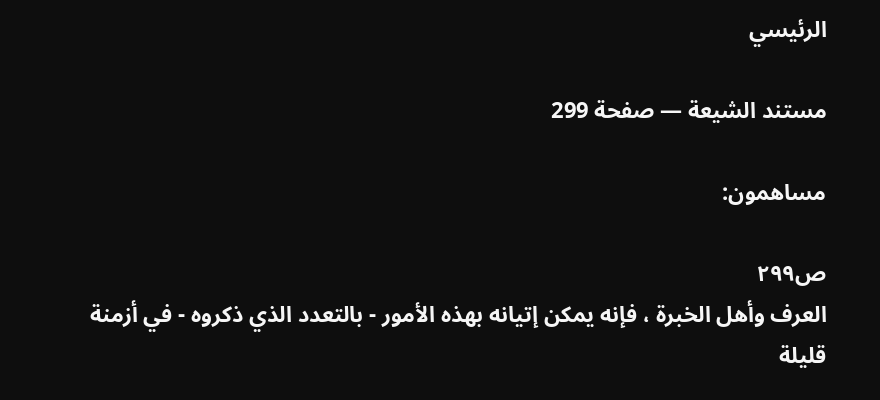الرئيسي

مستند الشيعة — صفحة 299

مساهمون:

ص٢٩٩
العرف وأهل الخبرة ، فإنه يمكن إتيانه بهذه الأمور - بالتعدد الذي ذكروه - في أزمنة قليلة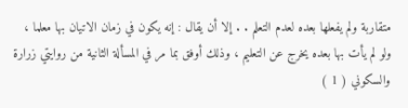متقاربة ولم يفعلها بعده لعدم التعلم . . إلا أن يقال : إنه يكون في زمان الاتيان بها معلما ، ولو لم يأت بها بعده يخرج عن التعليم ، وذلك أوفق بما مر في المسألة الثانية من روايتي زرارة والسكوني ( 1 )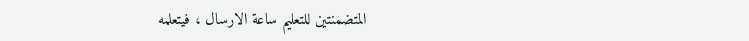المتضمنتين للتعليم ساعة الارسال ، فيتعلمه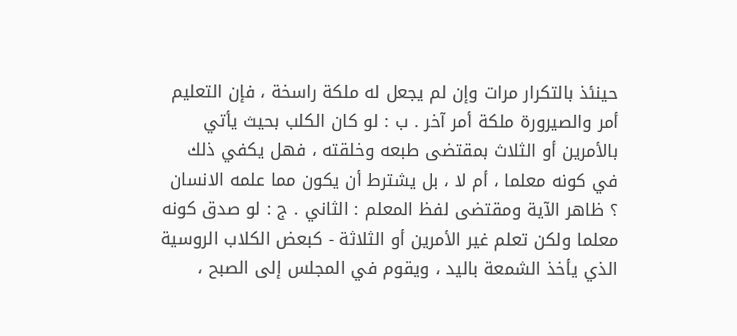حينئذ بالتكرار مرات وإن لم يجعل له ملكة راسخة ، فإن التعليم أمر والصيرورة ملكة أمر آخر . ب : لو كان الكلب بحيث يأتي بالأمرين أو الثلاث بمقتضى طبعه وخلقته ، فهل يكفي ذلك في كونه معلما ، أم لا ، بل يشترط أن يكون مما علمه الانسان ؟ ظاهر الآية ومقتضى لفظ المعلم : الثاني . ج : لو صدق كونه معلما ولكن تعلم غير الأمرين أو الثلاثة - كبعض الكلاب الروسية الذي يأخذ الشمعة باليد ، ويقوم في المجلس إلى الصبح ،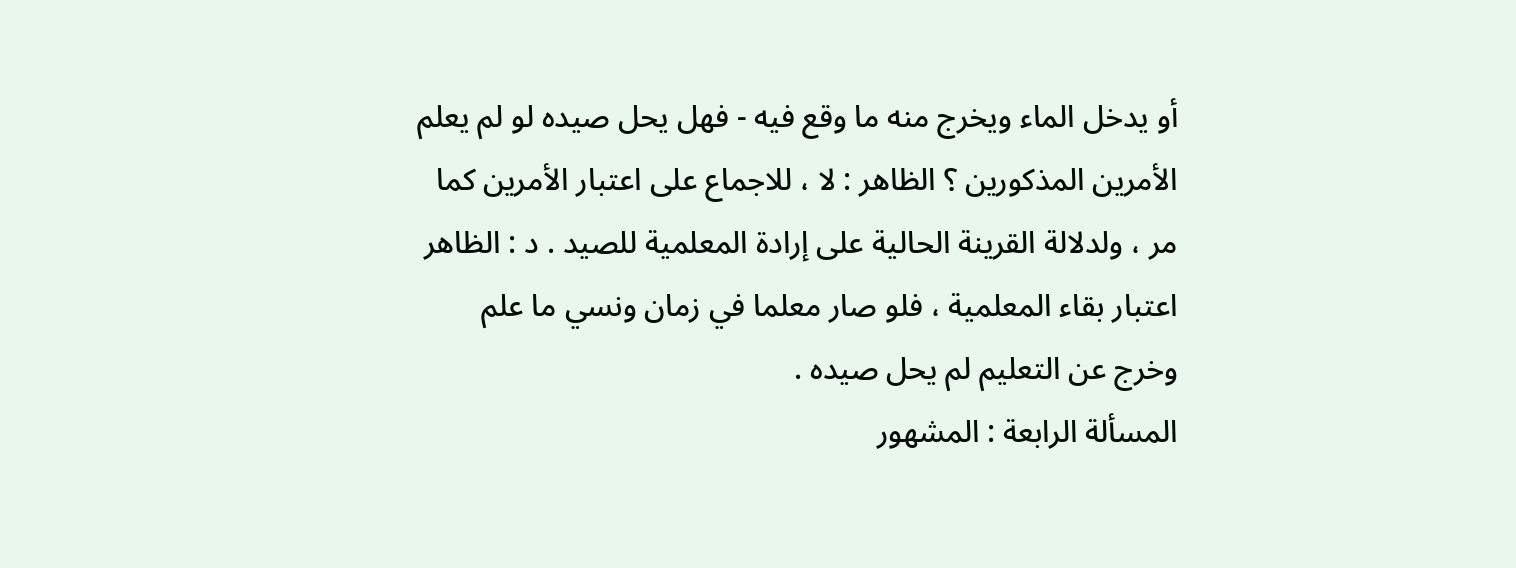أو يدخل الماء ويخرج منه ما وقع فيه - فهل يحل صيده لو لم يعلم الأمرين المذكورين ؟ الظاهر : لا ، للاجماع على اعتبار الأمرين كما مر ، ولدلالة القرينة الحالية على إرادة المعلمية للصيد . د : الظاهر اعتبار بقاء المعلمية ، فلو صار معلما في زمان ونسي ما علم وخرج عن التعليم لم يحل صيده .
المسألة الرابعة : المشهور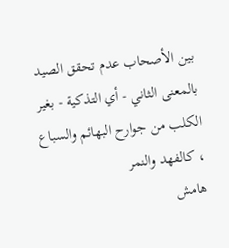بين الأصحاب عدم تحقق الصيد بالمعنى الثاني - أي التذكية - بغير الكلب من جوارح البهائم والسباع ، كالفهد والنمر
هامش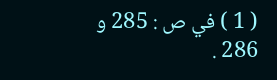( 1 ) في ص : 285 و 286 .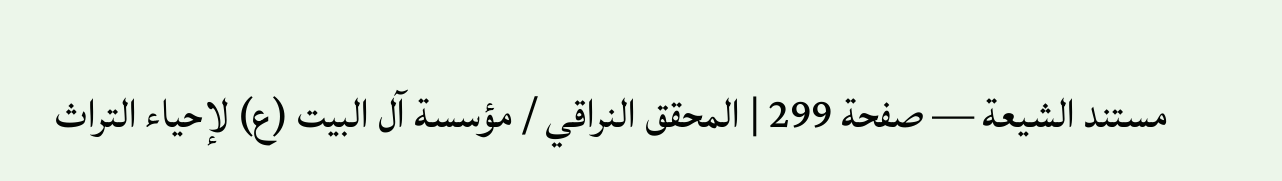مستند الشيعة — صفحة 299 | المحقق النراقي / مؤسسة آل البيت (ع) لإحياء التراث